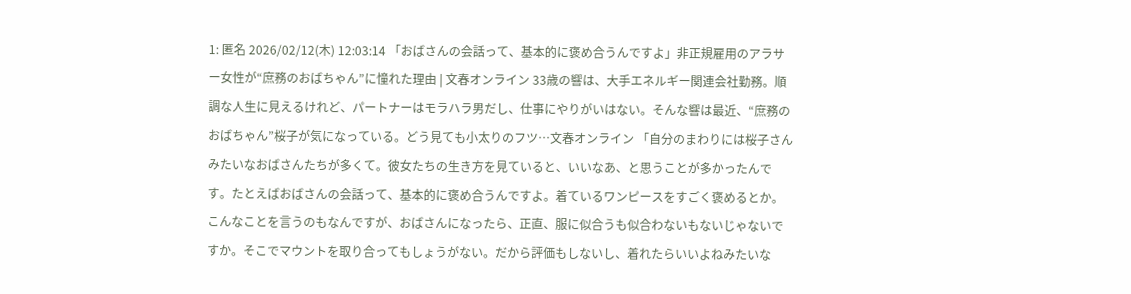1: 匿名 2026/02/12(木) 12:03:14 「おばさんの会話って、基本的に褒め合うんですよ」非正規雇用のアラサー女性が“庶務のおばちゃん”に憧れた理由 | 文春オンライン 33歳の響は、大手エネルギー関連会社勤務。順調な人生に見えるけれど、パートナーはモラハラ男だし、仕事にやりがいはない。そんな響は最近、“庶務のおばちゃん”桜子が気になっている。どう見ても小太りのフツ…文春オンライン 「自分のまわりには桜子さんみたいなおばさんたちが多くて。彼女たちの生き方を見ていると、いいなあ、と思うことが多かったんです。たとえばおばさんの会話って、基本的に褒め合うんですよ。着ているワンピースをすごく褒めるとか。こんなことを言うのもなんですが、おばさんになったら、正直、服に似合うも似合わないもないじゃないですか。そこでマウントを取り合ってもしょうがない。だから評価もしないし、着れたらいいよねみたいな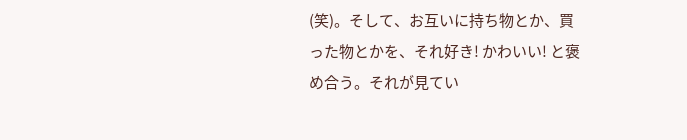(笑)。そして、お互いに持ち物とか、買った物とかを、それ好き! かわいい! と褒め合う。それが見てい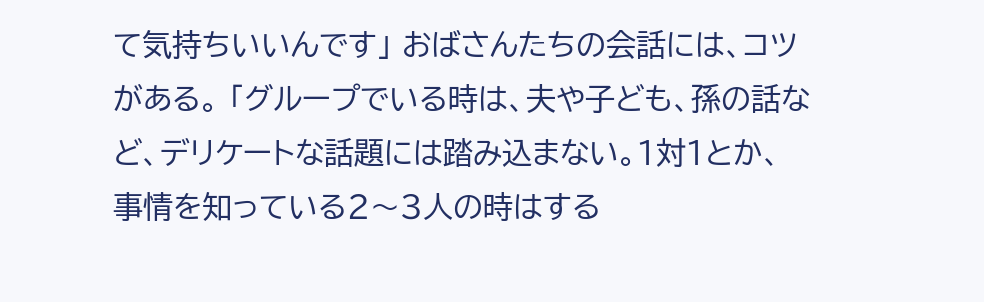て気持ちいいんです」 おばさんたちの会話には、コツがある。 「グループでいる時は、夫や子ども、孫の話など、デリケートな話題には踏み込まない。1対1とか、事情を知っている2〜3人の時はする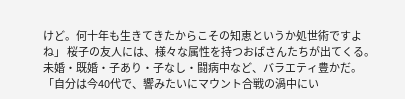けど。何十年も生きてきたからこその知恵というか処世術ですよね」 桜子の友人には、様々な属性を持つおばさんたちが出てくる。未婚・既婚・子あり・子なし・闘病中など、バラエティ豊かだ。 「自分は今40代で、響みたいにマウント合戦の渦中にい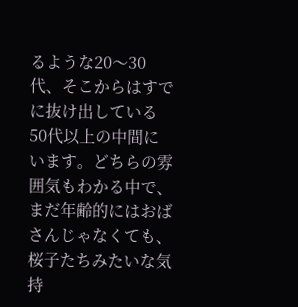るような20〜30代、そこからはすでに抜け出している50代以上の中間にいます。どちらの雰囲気もわかる中で、まだ年齢的にはおばさんじゃなくても、桜子たちみたいな気持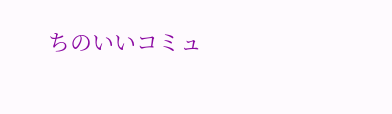ちのいいコミュ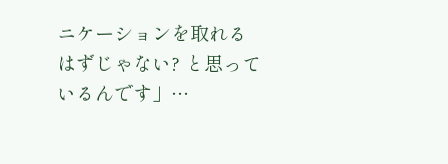ニケーションを取れるはずじゃない? と思っているんです」…